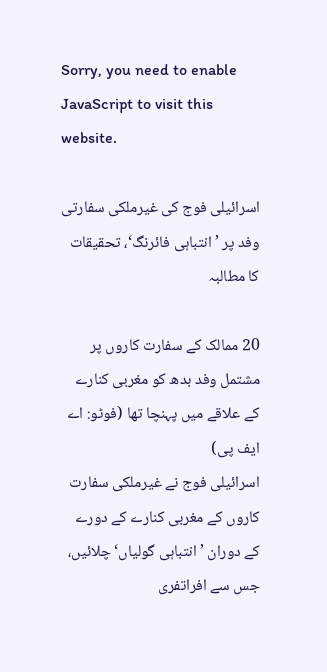Sorry, you need to enable JavaScript to visit this website.

اسرائیلی فوج کی غیرملکی سفارتی وفد پر ’انتباہی فائرنگ‘، تحقیقات کا مطالبہ

20 ممالک کے سفارت کاروں پر مشتمل وفد بدھ کو مغربی کنارے کے علاقے میں پہنچا تھا (فوٹو: اے ایف پی)
اسرائیلی فوج نے غیرملکی سفارت کاروں کے مغربی کنارے کے دورے کے دوران ’انتباہی گولیاں‘ چلائیں، جس سے افراتفری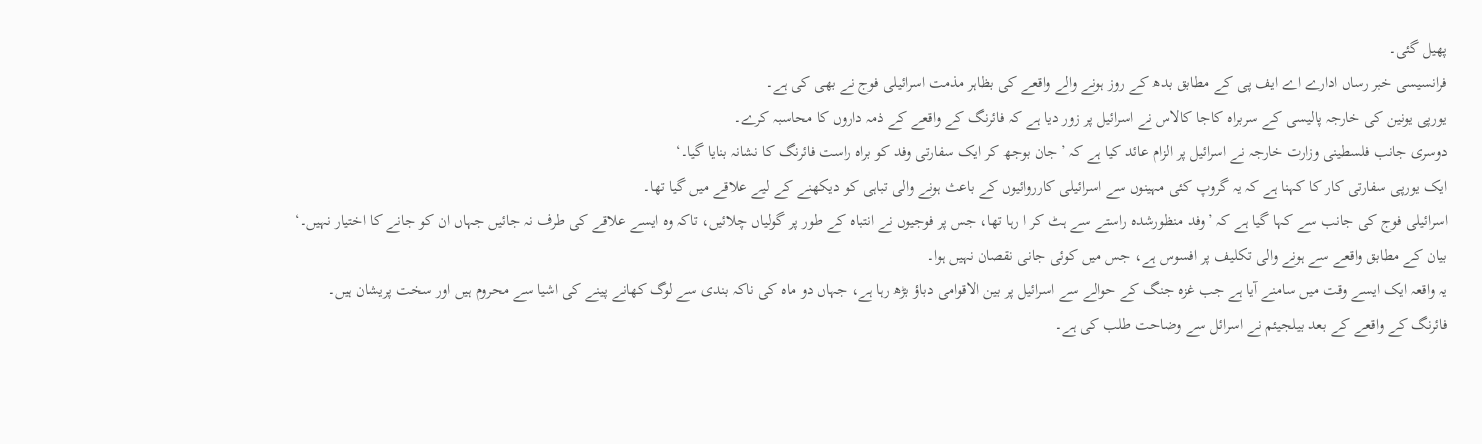پھیل گئی۔
فرانسیسی خبر رساں ادارے اے ایف پی کے مطابق بدھ کے روز ہونے والے واقعے کی بظاہر مذمت اسرائیلی فوج نے بھی کی ہے۔
یورپی یونین کی خارجہ پالیسی کے سربراہ کاجا کالاس نے اسرائیل پر زور دیا ہے کہ فائرنگ کے واقعے کے ذمہ داروں کا محاسبہ کرے۔
دوسری جانب فلسطینی وزارت خارجہ نے اسرائیل پر الزام عائد کیا ہے کہ ’جان بوجھ کر ایک سفارتی وفد کو براہ راست فائرنگ کا نشانہ بنایا گیا۔‘
ایک یورپی سفارتی کار کا کہنا ہے کہ یہ گروپ کئی مہینوں سے اسرائیلی کارروائیوں کے باعث ہونے والی تباہی کو دیکھنے کے لیے علاقے میں گیا تھا۔
اسرائیلی فوج کی جانب سے کہا گیا ہے کہ ’وفد منظورشدہ راستے سے ہٹ کر ا رہا تھا، جس پر فوجیوں نے انتباہ کے طور پر گولیاں چلائیں، تاکہ وہ ایسے علاقے کی طرف نہ جائیں جہاں ان کو جانے کا اختیار نہیں۔‘
بیان کے مطابق واقعے سے ہونے والی تکلیف پر افسوس ہے، جس میں کوئی جانی نقصان نہیں ہوا۔
یہ واقعہ ایک ایسے وقت میں سامنے آیا ہے جب غزہ جنگ کے حوالے سے اسرائیل پر بین الاقوامی دباؤ بڑھ رہا ہے، جہاں دو ماہ کی ناکہ بندی سے لوگ کھانے پینے کی اشیا سے محروم ہیں اور سخت پریشان ہیں۔
فائرنگ کے واقعے کے بعد بیلجیئم نے اسرائل سے وضاحت طلب کی ہے۔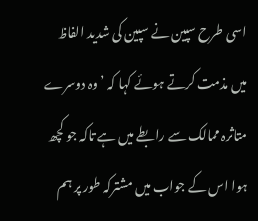اسی طرح سپین نے سپین کی شدید الفاظ میں مذمت کرتے ہوئے کہا کہ ’وہ دوسرے متاثرہ ممالک سے رابطے میں ہے تاکہ جو کچھ ہوا اس کے جواب میں مشترکہ طور پر ہم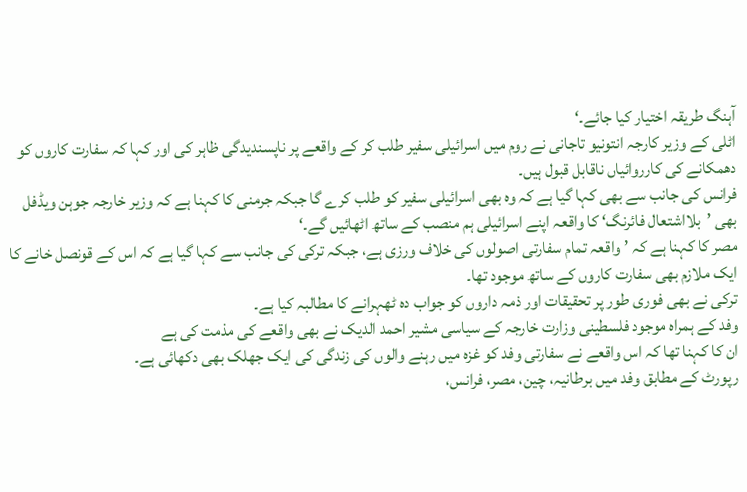آہنگ طریقہ اختیار کیا جائے۔‘
اٹلی کے وزیر کارجہ انتونیو تاجانی نے روم میں اسرائیلی سفیر طلب کر کے واقعے پر ناپسندیدگی ظاہر کی اور کہا کہ سفارت کاروں کو دھمکانے کی کارروائیاں ناقابل قبول ہیں۔
فرانس کی جانب سے بھی کہا گیا ہے کہ وہ بھی اسرائیلی سفیر کو طلب کرے گا جبکہ جرمنی کا کہنا ہے کہ وزیر خارجہ جوہن ویڈفل بھی ’بلااشتعال فائرنگ‘ کا واقعہ اپنے اسرائیلی ہم منصب کے ساتھ اٹھائیں گے۔‘
مصر کا کہنا ہے کہ ’واقعہ تمام سفارتی اصولوں کی خلاف ورزی ہے، جبکہ ترکی کی جانب سے کہا گیا ہے کہ اس کے قونصل خانے کا ایک ملازم بھی سفارت کاروں کے ساتھ موجود تھا۔
ترکی نے بھی فوری طور پر تحقیقات اور ذمہ داروں کو جواب دہ ٹھہرانے کا مطالبہ کیا ہے۔
وفد کے ہمراہ موجود فلسطینی وزارت خارجہ کے سیاسی مشیر احمد الدیک نے بھی واقعے کی مذمت کی ہے
ان کا کہنا تھا کہ اس واقعے نے سفارتی وفد کو غزہ میں رہنے والوں کی زندگی کی ایک جھلک بھی دکھائی ہے۔
رپورٹ کے مطابق وفد میں برطانیہ، چین، مصر، فرانس،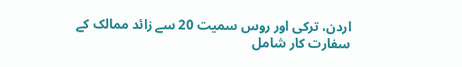اردن، ترکی اور روس سمیت 20 سے زائد ممالک کے سفارت کار شامل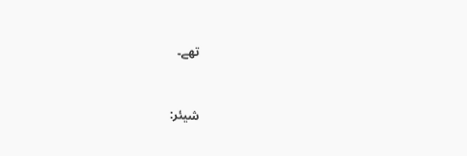تھے۔



شیئر: